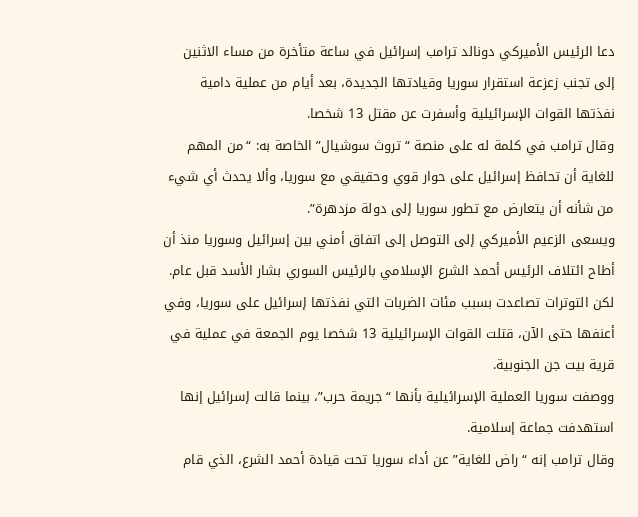دعا الرئيس الأميركي دونالد ترامب إسرائيل في ساعة متأخرة من مساء الاثنين إلى تجنب زعزعة استقرار سوريا وقيادتها الجديدة، بعد أيام من عملية دامية نفذتها القوات الإسرائيلية وأسفرت عن مقتل 13 شخصا.
وقال ترامب في كلمة له على منصة “تروث سوشيال” الخاصة به: “من المهم للغاية أن تحافظ إسرائيل على حوار قوي وحقيقي مع سوريا، وألا يحدث أي شيء من شأنه أن يتعارض مع تطور سوريا إلى دولة مزدهرة”.
ويسعى الزعيم الأميركي إلى التوصل إلى اتفاق أمني بين إسرائيل وسوريا منذ أن أطاح ائتلاف الرئيس أحمد الشرع الإسلامي بالرئيس السوري بشار الأسد قبل عام.
لكن التوترات تصاعدت بسبب مئات الضربات التي نفذتها إسرائيل على سوريا، وفي أعنفها حتى الآن، قتلت القوات الإسرائيلية 13 شخصا يوم الجمعة في عملية في قرية بيت جن الجنوبية.
ووصفت سوريا العملية الإسرائيلية بأنها “جريمة حرب”، بينما قالت إسرائيل إنها استهدفت جماعة إسلامية.
وقال ترامب إنه “راض للغاية” عن أداء سوريا تحت قيادة أحمد الشرع، الذي قام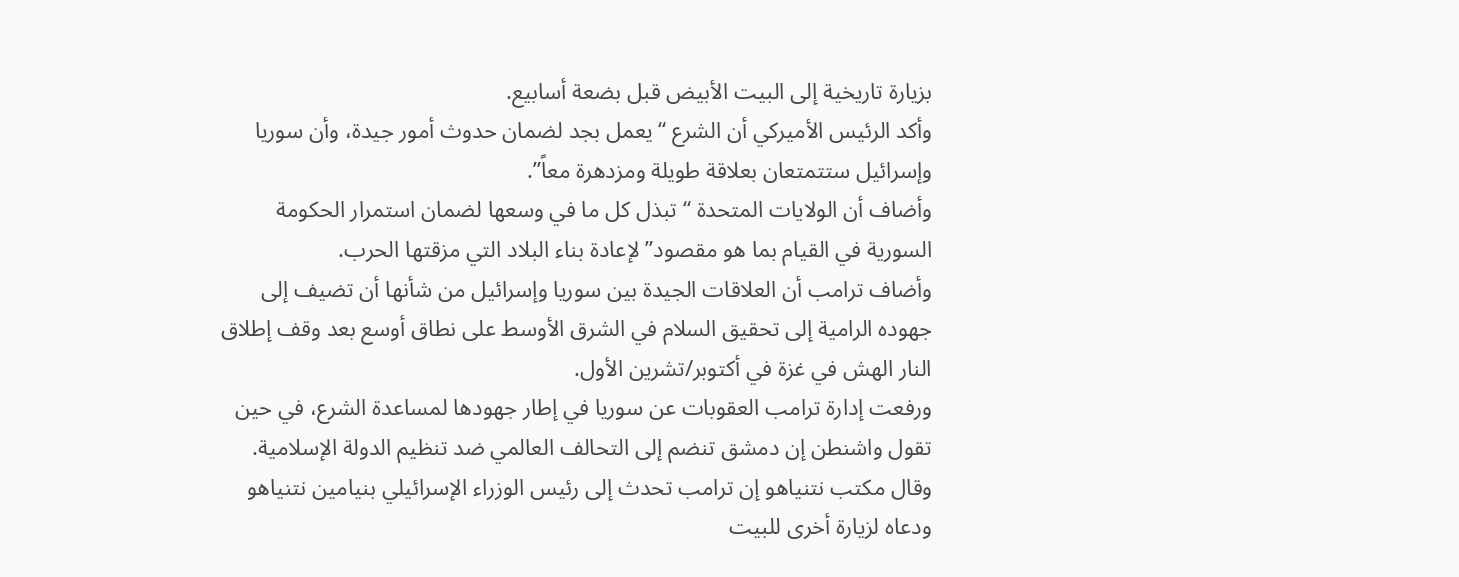بزيارة تاريخية إلى البيت الأبيض قبل بضعة أسابيع.
وأكد الرئيس الأميركي أن الشرع “يعمل بجد لضمان حدوث أمور جيدة، وأن سوريا وإسرائيل ستتمتعان بعلاقة طويلة ومزدهرة معاً”.
وأضاف أن الولايات المتحدة “تبذل كل ما في وسعها لضمان استمرار الحكومة السورية في القيام بما هو مقصود” لإعادة بناء البلاد التي مزقتها الحرب.
وأضاف ترامب أن العلاقات الجيدة بين سوريا وإسرائيل من شأنها أن تضيف إلى جهوده الرامية إلى تحقيق السلام في الشرق الأوسط على نطاق أوسع بعد وقف إطلاق النار الهش في غزة في أكتوبر/تشرين الأول.
ورفعت إدارة ترامب العقوبات عن سوريا في إطار جهودها لمساعدة الشرع، في حين تقول واشنطن إن دمشق تنضم إلى التحالف العالمي ضد تنظيم الدولة الإسلامية.
وقال مكتب نتنياهو إن ترامب تحدث إلى رئيس الوزراء الإسرائيلي بنيامين نتنياهو ودعاه لزيارة أخرى للبيت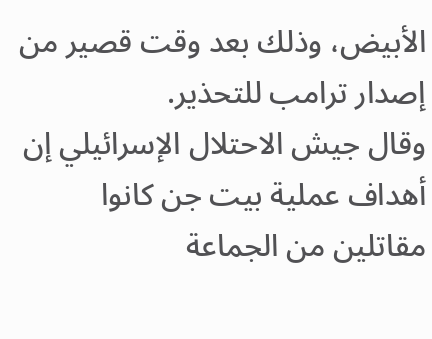الأبيض، وذلك بعد وقت قصير من إصدار ترامب للتحذير.
وقال جيش الاحتلال الإسرائيلي إن أهداف عملية بيت جن كانوا مقاتلين من الجماعة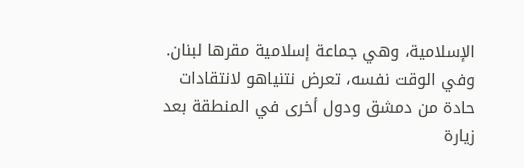الإسلامية، وهي جماعة إسلامية مقرها لبنان.
وفي الوقت نفسه، تعرض نتنياهو لانتقادات حادة من دمشق ودول أخرى في المنطقة بعد زيارة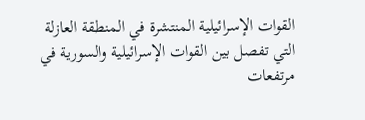القوات الإسرائيلية المنتشرة في المنطقة العازلة التي تفصل بين القوات الإسرائيلية والسورية في مرتفعات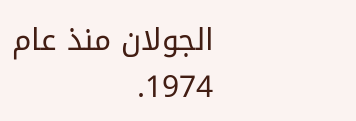الجولان منذ عام 1974.